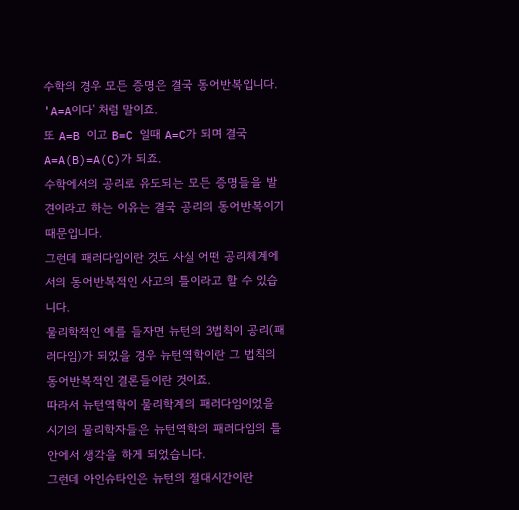수학의 경우 모든 증명은 결국 동어반복입니다. 'A=A이다' 처럼 말이죠.
또 A=B 이고 B=C 일때 A=C가 되며 결국 A=A(B)=A(C)가 되죠.
수학에서의 공리로 유도되는 모든 증명들을 발견이라고 하는 이유는 결국 공리의 동어반복이기 때문입니다.
그런데 패러다임이란 것도 사실 어떤 공리체계에서의 동어반복적인 사고의 틀이라고 할 수 있습니다.
물리학적인 예를 들자면 뉴턴의 3법칙이 공리(패러다임)가 되었을 경우 뉴턴역학이란 그 법칙의 동어반복적인 결론들이란 것이죠.
따라서 뉴턴역학이 물리학계의 패러다임이었을 시기의 물리학자들은 뉴턴역학의 패러다임의 틀 안에서 생각을 하게 되었습니다.
그런데 아인슈타인은 뉴턴의 절대시간이란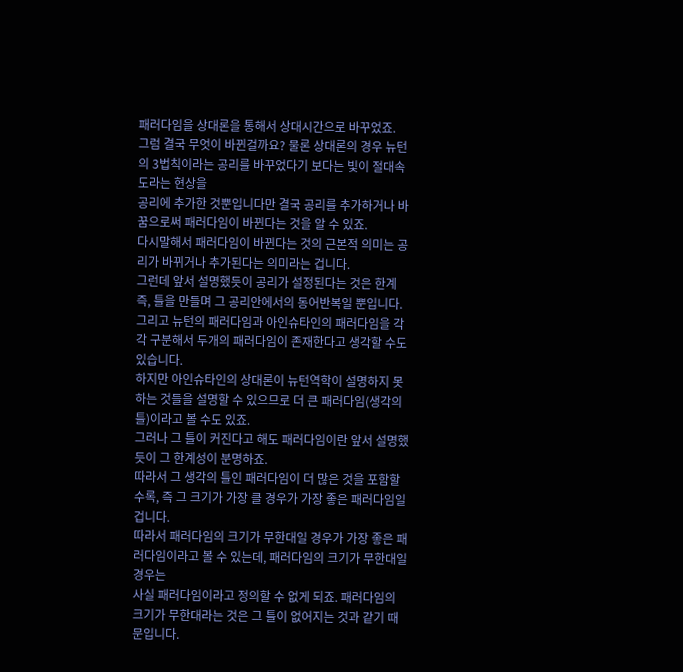패러다임을 상대론을 통해서 상대시간으로 바꾸었죠.
그럼 결국 무엇이 바뀐걸까요? 물론 상대론의 경우 뉴턴의 3법칙이라는 공리를 바꾸었다기 보다는 빛이 절대속도라는 현상을
공리에 추가한 것뿐입니다만 결국 공리를 추가하거나 바꿈으로써 패러다임이 바뀐다는 것을 알 수 있죠.
다시말해서 패러다임이 바뀐다는 것의 근본적 의미는 공리가 바뀌거나 추가된다는 의미라는 겁니다.
그런데 앞서 설명했듯이 공리가 설정된다는 것은 한계 즉, 틀을 만들며 그 공리안에서의 동어반복일 뿐입니다.
그리고 뉴턴의 패러다임과 아인슈타인의 패러다임을 각각 구분해서 두개의 패러다임이 존재한다고 생각할 수도 있습니다.
하지만 아인슈타인의 상대론이 뉴턴역학이 설명하지 못하는 것들을 설명할 수 있으므로 더 큰 패러다임(생각의 틀)이라고 볼 수도 있죠.
그러나 그 틀이 커진다고 해도 패러다임이란 앞서 설명했듯이 그 한계성이 분명하죠.
따라서 그 생각의 틀인 패러다임이 더 많은 것을 포함할 수록, 즉 그 크기가 가장 클 경우가 가장 좋은 패러다임일겁니다.
따라서 패러다임의 크기가 무한대일 경우가 가장 좋은 패러다임이라고 볼 수 있는데, 패러다임의 크기가 무한대일 경우는
사실 패러다임이라고 정의할 수 없게 되죠. 패러다임의 크기가 무한대라는 것은 그 틀이 없어지는 것과 같기 때문입니다.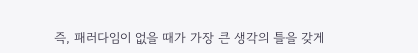즉, 패러다임이 없을 때가 가장 큰 생각의 틀을 갖게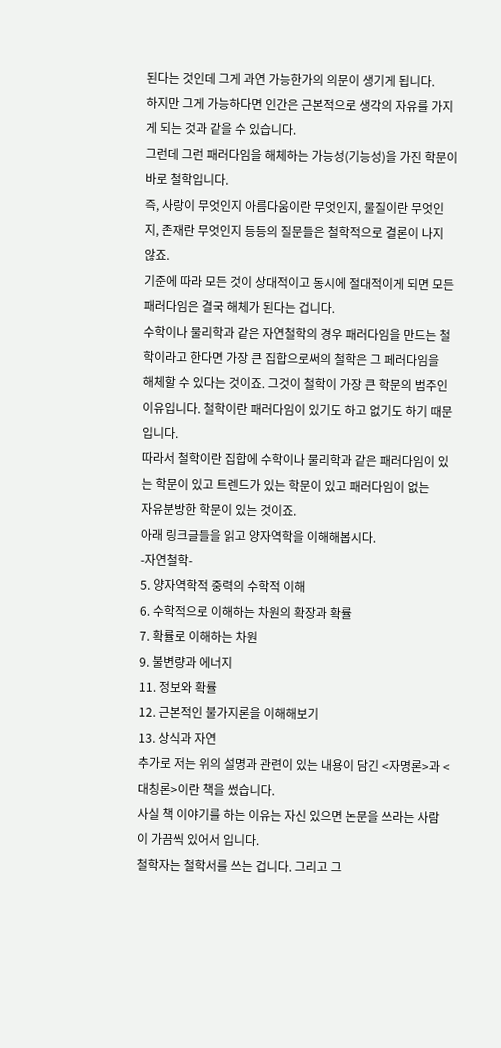된다는 것인데 그게 과연 가능한가의 의문이 생기게 됩니다.
하지만 그게 가능하다면 인간은 근본적으로 생각의 자유를 가지게 되는 것과 같을 수 있습니다.
그런데 그런 패러다임을 해체하는 가능성(기능성)을 가진 학문이 바로 철학입니다.
즉, 사랑이 무엇인지 아름다움이란 무엇인지, 물질이란 무엇인지, 존재란 무엇인지 등등의 질문들은 철학적으로 결론이 나지 않죠.
기준에 따라 모든 것이 상대적이고 동시에 절대적이게 되면 모든 패러다임은 결국 해체가 된다는 겁니다.
수학이나 물리학과 같은 자연철학의 경우 패러다임을 만드는 철학이라고 한다면 가장 큰 집합으로써의 철학은 그 페러다임을
해체할 수 있다는 것이죠. 그것이 철학이 가장 큰 학문의 범주인 이유입니다. 철학이란 패러다임이 있기도 하고 없기도 하기 때문입니다.
따라서 철학이란 집합에 수학이나 물리학과 같은 패러다임이 있는 학문이 있고 트렌드가 있는 학문이 있고 패러다임이 없는
자유분방한 학문이 있는 것이죠.
아래 링크글들을 읽고 양자역학을 이해해봅시다.
-자연철학-
5. 양자역학적 중력의 수학적 이해
6. 수학적으로 이해하는 차원의 확장과 확률
7. 확률로 이해하는 차원
9. 불변량과 에너지
11. 정보와 확률
12. 근본적인 불가지론을 이해해보기
13. 상식과 자연
추가로 저는 위의 설명과 관련이 있는 내용이 담긴 <자명론>과 <대칭론>이란 책을 썼습니다.
사실 책 이야기를 하는 이유는 자신 있으면 논문을 쓰라는 사람이 가끔씩 있어서 입니다.
철학자는 철학서를 쓰는 겁니다. 그리고 그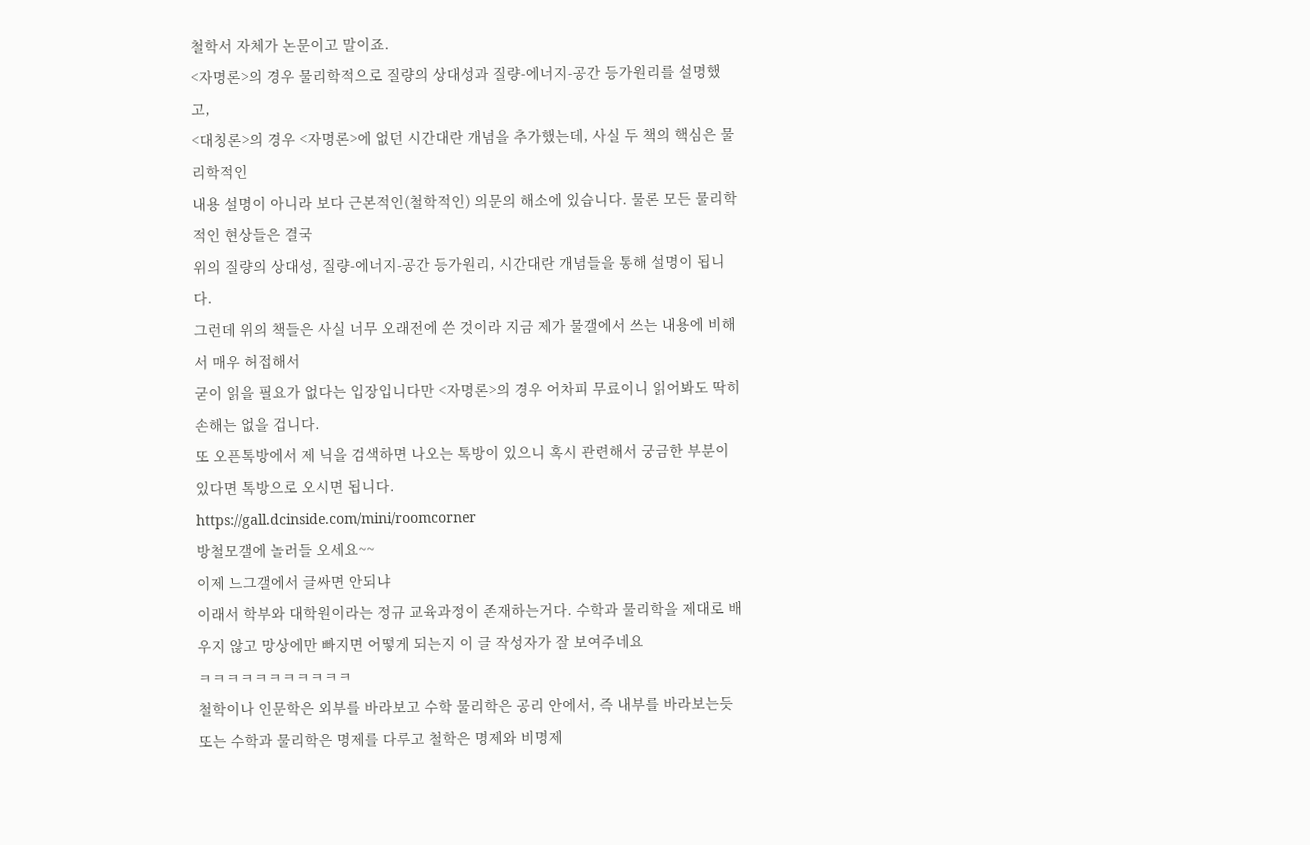철학서 자체가 논문이고 말이죠.
<자명론>의 경우 물리학적으로 질량의 상대성과 질량-에너지-공간 등가원리를 설명했고,
<대칭론>의 경우 <자명론>에 없던 시간대란 개념을 추가했는데, 사실 두 책의 핵심은 물리학적인
내용 설명이 아니라 보다 근본적인(철학적인) 의문의 해소에 있습니다. 물론 모든 물리학적인 현상들은 결국
위의 질량의 상대성, 질량-에너지-공간 등가원리, 시간대란 개념들을 통해 설명이 됩니다.
그런데 위의 책들은 사실 너무 오래전에 쓴 것이라 지금 제가 물갤에서 쓰는 내용에 비해서 매우 허접해서
굳이 읽을 필요가 없다는 입장입니다만 <자명론>의 경우 어차피 무료이니 읽어봐도 딱히 손해는 없을 겁니다.
또 오픈톡방에서 제 닉을 검색하면 나오는 톡방이 있으니 혹시 관련해서 궁금한 부분이 있다면 톡방으로 오시면 됩니다.
https://gall.dcinside.com/mini/roomcorner
방철모갤에 놀러들 오세요~~
이제 느그갤에서 글싸면 안되냐
이래서 학부와 대학원이라는 정규 교육과정이 존재하는거다. 수학과 물리학을 제대로 배우지 않고 망상에만 빠지면 어떻게 되는지 이 글 작성자가 잘 보여주네요
ㅋㅋㅋㅋㅋㅋㅋㅋㅋㅋㅋ
철학이나 인문학은 외부를 바라보고 수학 물리학은 공리 안에서, 즉 내부를 바라보는듯
또는 수학과 물리학은 명제를 다루고 철학은 명제와 비명제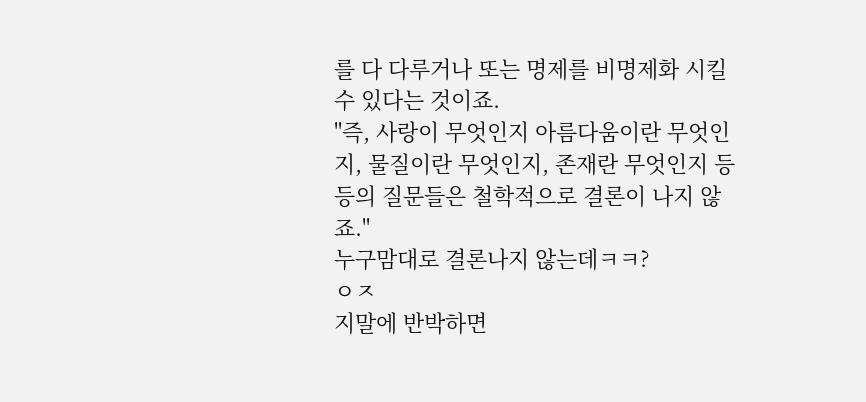를 다 다루거나 또는 명제를 비명제화 시킬 수 있다는 것이죠.
"즉, 사랑이 무엇인지 아름다움이란 무엇인지, 물질이란 무엇인지, 존재란 무엇인지 등등의 질문들은 철학적으로 결론이 나지 않죠."
누구맘대로 결론나지 않는데ㅋㅋ?
ㅇㅈ
지말에 반박하면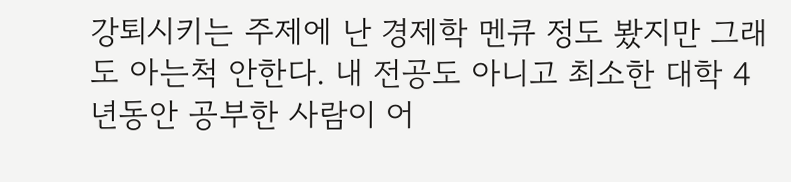강퇴시키는 주제에 난 경제학 멘큐 정도 봤지만 그래도 아는척 안한다. 내 전공도 아니고 최소한 대학 4년동안 공부한 사람이 어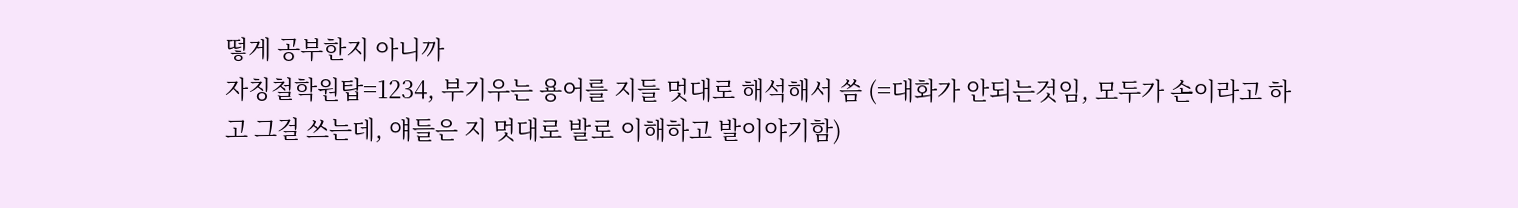떻게 공부한지 아니까
자칭철학원탑=1234, 부기우는 용어를 지들 멋대로 해석해서 씀 (=대화가 안되는것임, 모두가 손이라고 하고 그걸 쓰는데, 얘들은 지 멋대로 발로 이해하고 발이야기함)